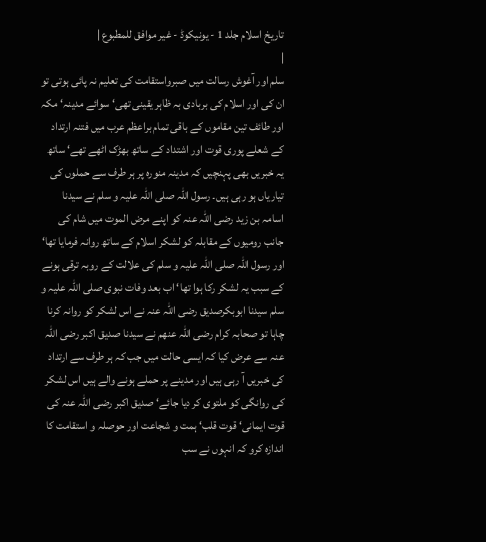تاریخ اسلام جلد 1 - یونیکوڈ - غیر موافق للمطبوع |
|
سلم اور آغوش رسالت میں صبرواستقامت کی تعلیم نہ پائی ہوتی تو ان کی اور اسلام کی بربادی بہ ظاہر یقینی تھی‘ سوائے مدینہ‘ مکہ اور طائف تین مقاموں کے باقی تمام براعظم عرب میں فتنہ ارتداد کے شعلے پوری قوت اور اشتداد کے ساتھ بھڑک اٹھے تھے‘ ساتھ یہ خبریں بھی پہنچیں کہ مدینہ منورہ پر ہر طرف سے حملوں کی تیاریاں ہو رہی ہیں۔ رسول اللہ صلی اللہ علیہ و سلم نے سیدنا اسامہ بن زید رضی اللہ عنہ کو اپنے مرض الموت میں شام کی جانب رومیوں کے مقابلہ کو لشکر اسلام کے ساتھ روانہ فرمایا تھا‘ اور رسول اللہ صلی اللہ علیہ و سلم کی علالت کے روبہ ترقی ہونے کے سبب یہ لشکر رکا ہوا تھا‘ اب بعد وفات نبوی صلی اللہ علیہ و سلم سیدنا ابوبکرصدیق رضی اللہ عنہ نے اس لشکر کو روانہ کرنا چاہا تو صحابہ کرام رضی اللہ عنھم نے سیدنا صدیق اکبر رضی اللہ عنہ سے عرض کیا کہ ایسی حالت میں جب کہ ہر طرف سے ارتداد کی خبریں آ رہی ہیں اور مدینے پر حملے ہونے والے ہیں اس لشکر کی روانگی کو ملتوی کر دیا جائے‘ صدیق اکبر رضی اللہ عنہ کی قوت ایمانی‘ قوت قلب‘ ہمت و شجاعت اور حوصلہ و استقامت کا اندازہ کرو کہ انہوں نے سب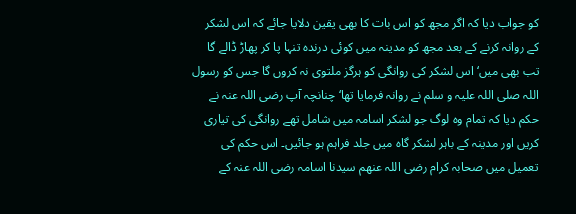کو جواب دیا کہ اگر مجھ کو اس بات کا بھی یقین دلایا جائے کہ اس لشکر کے روانہ کرنے کے بعد مجھ کو مدینہ میں کوئی درندہ تنہا پا کر پھاڑ ڈالے گا تب بھی میں‘ اس لشکر کی روانگی کو ہرگز ملتوی نہ کروں گا جس کو رسول اللہ صلی اللہ علیہ و سلم نے روانہ فرمایا تھا‘ چنانچہ آپ رضی اللہ عنہ نے حکم دیا کہ تمام وہ لوگ جو لشکر اسامہ میں شامل تھے روانگی کی تیاری کریں اور مدینہ کے باہر لشکر گاہ میں جلد فراہم ہو جائیں۔ اس حکم کی تعمیل میں صحابہ کرام رضی اللہ عنھم سیدنا اسامہ رضی اللہ عنہ کے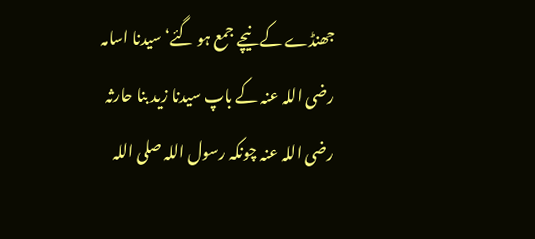جھنڈے کے نیچے جمع ہو گئے‘ سیدنا اسامہ رضی اللہ عنہ کے باپ سیدنا زید بنا حارثہ رضی اللہ عنہ چونکہ رسول اللہ صلی اللہ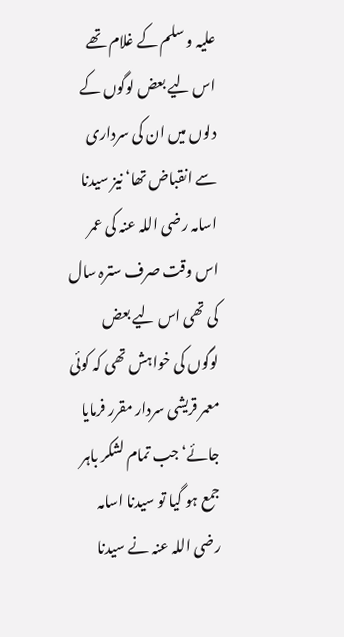علیہ و سلم کے غلام تھے اس لیے بعض لوگوں کے دلوں میں ان کی سرداری سے انقباض تھا‘ نیز سیدنا اسامہ رضی اللہ عنہ کی عمر اس وقت صرف سترہ سال کی تھی اس لیے بعض لوگوں کی خواہش تھی کہ کوئی معمر قریشی سردار مقرر فرمایا جائے‘ جب تمام لشکر باہر جمع ہو گیا تو سیدنا اسامہ رضی اللہ عنہ نے سیدنا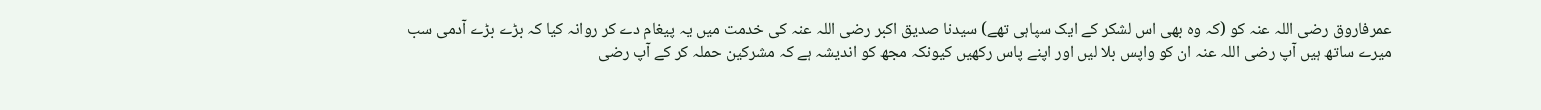عمرفاروق رضی اللہ عنہ کو (کہ وہ بھی اس لشکر کے ایک سپاہی تھے) سیدنا صدیق اکبر رضی اللہ عنہ کی خدمت میں یہ پیغام دے کر روانہ کیا کہ بڑے بڑے آدمی سب میرے ساتھ ہیں آپ رضی اللہ عنہ ان کو واپس بلا لیں اور اپنے پاس رکھیں کیونکہ مجھ کو اندیشہ ہے کہ مشرکین حملہ کر کے آپ رضی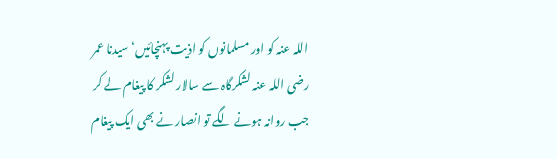اللہ عنہ کو اور مسلمانوں کو اذیت پہنچائیں‘ سیدنا عمر رضی اللہ عنہ لشکرگاہ سے سالار لشکر کا پیغام لے کر جب روانہ ہونے لگے تو انصار نے بھی ایک پیغام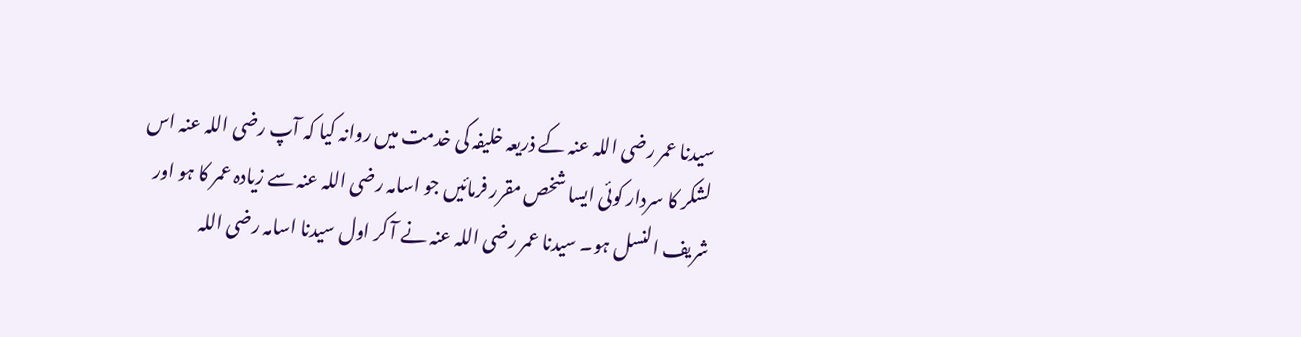سیدنا عمر رضی اللہ عنہ کے ذریعہ خلیفہ کی خدمت میں روانہ کیا کہ آپ رضی اللہ عنہ اس لشکر کا سردار کوئی ایسا شخص مقرر فرمائیں جو اسامہ رضی اللہ عنہ سے زیادہ عمر کا ہو اور شریف النسل ہو۔ سیدنا عمر رضی اللہ عنہ نے آ کر اول سیدنا اسامہ رضی اللہ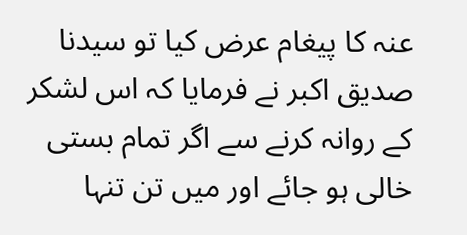عنہ کا پیغام عرض کیا تو سیدنا صدیق اکبر نے فرمایا کہ اس لشکر کے روانہ کرنے سے اگر تمام بستی خالی ہو جائے اور میں تن تنہا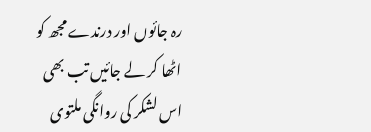رہ جائوں اور درندے مجھ کو اٹھا کر لے جائیں تب بھی اس لشکر کی روانگی ملتوی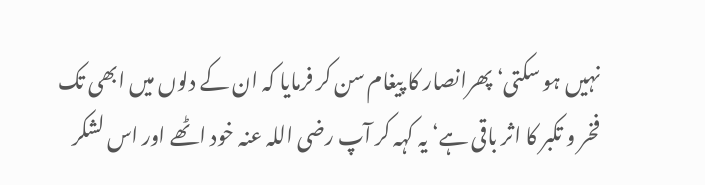نہیں ہو سکتی‘ پھرانصار کا پیغام سن کر فرمایا کہ ان کے دلوں میں ابھی تک فخر و تکبر کا اثر باقی ہے‘ یہ کہہ کر آپ رضی اللہ عنہ خود اٹھے اور اس لشکر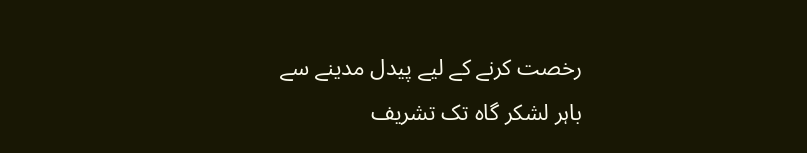رخصت کرنے کے لیے پیدل مدینے سے باہر لشکر گاہ تک تشریف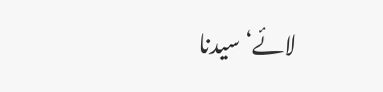لائے‘ سیدنا